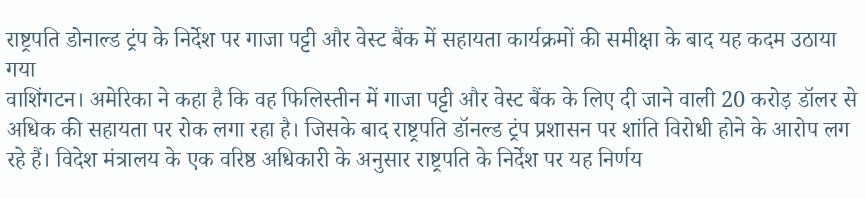राष्ट्रपति डोनाल्ड ट्रंप के निर्देश पर गाजा पट्टी और वेस्ट बैंक में सहायता कार्यक्रमों की समीक्षा के बाद यह कदम उठाया गया
वाशिंगटन। अमेरिका ने कहा है कि वह फिलिस्तीन में गाजा पट्टी और वेस्ट बैंक के लिए दी जाने वाली 20 करोड़ डॉलर से अधिक की सहायता पर रोक लगा रहा है। जिसके बाद राष्ट्रपति डॉनल्ड ट्रंप प्रशासन पर शांति विरोधी होने के आरोप लग रहे हैं। विदेश मंत्रालय के एक वरिष्ठ अधिकारी के अनुसार राष्ट्रपति के निर्देश पर यह निर्णय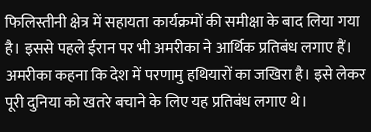फिलिस्तीनी क्षेत्र में सहायता कार्यक्रमों की समीक्षा के बाद लिया गया है। इससे पहले ईरान पर भी अमरीका ने आर्थिक प्रतिबंध लगाए हैं। अमरीका कहना कि देश में परणामु हथियारों का जखिरा है। इसे लेकर पूरी दुनिया को खतरे बचाने के लिए यह प्रतिबंध लगाए थे।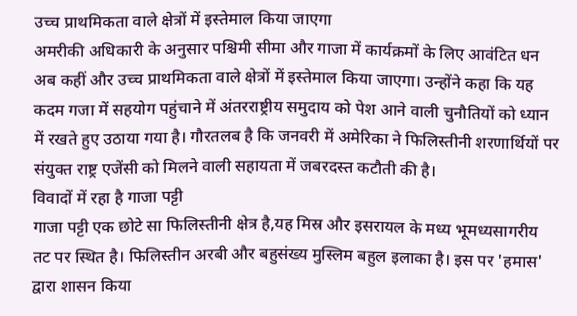उच्च प्राथमिकता वाले क्षेत्रों में इस्तेमाल किया जाएगा
अमरीकी अधिकारी के अनुसार पश्चिमी सीमा और गाजा में कार्यक्रमों के लिए आवंटित धन अब कहीं और उच्च प्राथमिकता वाले क्षेत्रों में इस्तेमाल किया जाएगा। उन्होंने कहा कि यह कदम गजा में सहयोग पहुंचाने में अंतरराष्ट्रीय समुदाय को पेश आने वाली चुनौतियों को ध्यान में रखते हुए उठाया गया है। गौरतलब है कि जनवरी में अमेरिका ने फिलिस्तीनी शरणार्थियों पर संयुक्त राष्ट्र एजेंसी को मिलने वाली सहायता में जबरदस्त कटौती की है।
विवादों में रहा है गाजा पट्टी
गाजा पट्टी एक छोटे सा फिलिस्तीनी क्षेत्र है,यह मिस्र और इसरायल के मध्य भूमध्यसागरीय तट पर स्थित है। फिलिस्तीन अरबी और बहुसंख्य मुस्लिम बहुल इलाका है। इस पर 'हमास' द्वारा शासन किया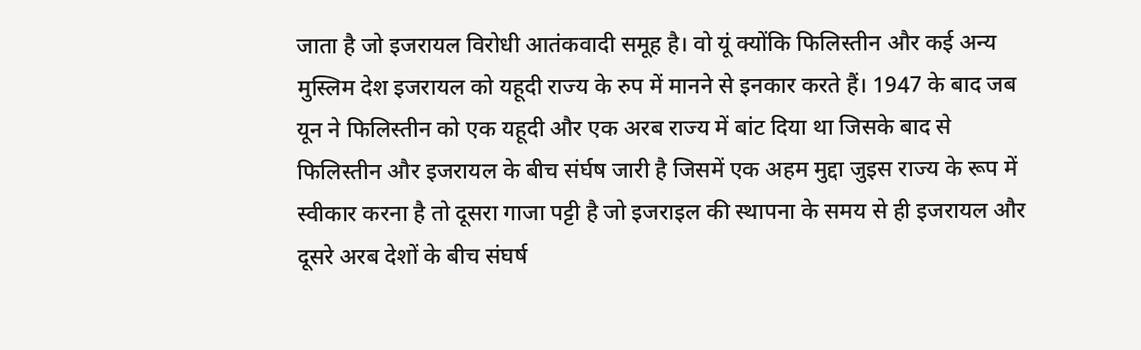जाता है जो इजरायल विरोधी आतंकवादी समूह है। वो यूं क्योंकि फिलिस्तीन और कई अन्य मुस्लिम देश इजरायल को यहूदी राज्य के रुप में मानने से इनकार करते हैं। 1947 के बाद जब यून ने फिलिस्तीन को एक यहूदी और एक अरब राज्य में बांट दिया था जिसके बाद से फिलिस्तीन और इजरायल के बीच संर्घष जारी है जिसमें एक अहम मुद्दा जुइस राज्य के रूप में स्वीकार करना है तो दूसरा गाजा पट्टी है जो इजराइल की स्थापना के समय से ही इजरायल और दूसरे अरब देशों के बीच संघर्ष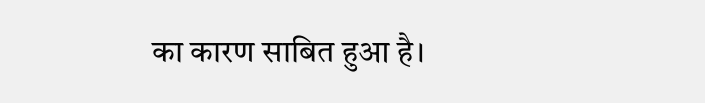का कारण साबित हुआ है।